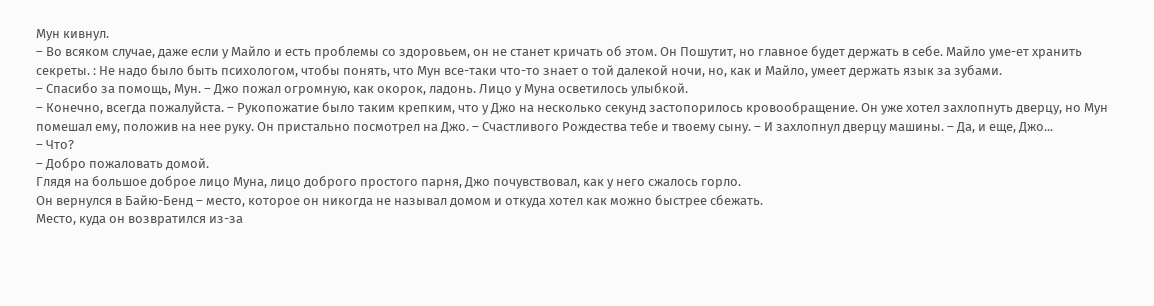Мун кивнул.
– Во всяком случае, даже если у Майло и есть проблемы со здоровьем, он не станет кричать об этом. Он Пошутит, но главное будет держать в себе. Майло уме-ет хранить секреты. : Не надо было быть психологом, чтобы понять, что Мун все-таки что-то знает о той далекой ночи, но, как и Майло, умеет держать язык за зубами.
– Спасибо за помощь, Мун. – Джо пожал огромную, как окорок, ладонь. Лицо у Муна осветилось улыбкой.
– Конечно, всегда пожалуйста. – Рукопожатие было таким крепким, что у Джо на несколько секунд застопорилось кровообращение. Он уже хотел захлопнуть дверцу, но Мун помешал ему, положив на нее руку. Он пристально посмотрел на Джо. – Счастливого Рождества тебе и твоему сыну. – И захлопнул дверцу машины. – Да, и еще, Джо...
– Что?
– Добро пожаловать домой.
Глядя на большое доброе лицо Муна, лицо доброго простого парня, Джо почувствовал, как у него сжалось горло.
Он вернулся в Байю-Бенд – место, которое он никогда не называл домом и откуда хотел как можно быстрее сбежать.
Место, куда он возвратился из-за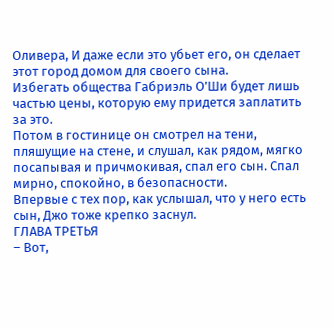Оливера, И даже если это убьет его, он сделает этот город домом для своего сына.
Избегать общества Габриэль О’Ши будет лишь частью цены, которую ему придется заплатить за это.
Потом в гостинице он смотрел на тени, пляшущие на стене, и слушал, как рядом, мягко посапывая и причмокивая, спал его сын. Спал мирно, спокойно, в безопасности.
Впервые с тех пор, как услышал, что у него есть сын, Джо тоже крепко заснул.
ГЛАВА ТРЕТЬЯ
– Вот,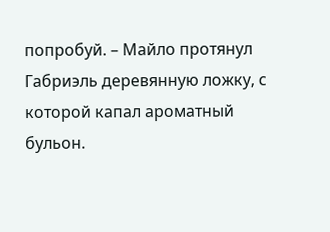попробуй. – Майло протянул Габриэль деревянную ложку, с которой капал ароматный бульон.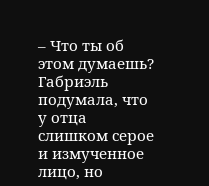– Что ты об этом думаешь?
Габриэль подумала, что у отца слишком серое и измученное лицо, но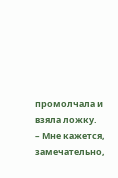промолчала и взяла ложку.
– Мне кажется, замечательно,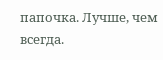папочка. Лучше, чем всегда.